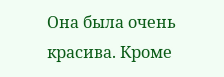Она была очень красива. Кроме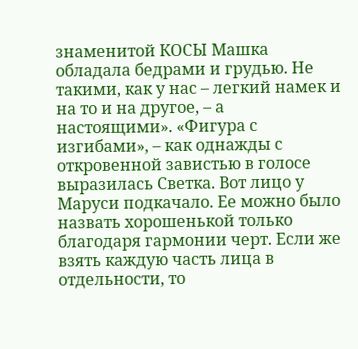знаменитой КОСЫ Машка обладала бедрами и грудью. Не такими, как у нас – легкий намек и на то и на другое, – а настоящими». «Фигура с изгибами», – как однажды с откровенной завистью в голосе выразилась Светка. Вот лицо у Маруси подкачало. Ее можно было назвать хорошенькой только благодаря гармонии черт. Если же взять каждую часть лица в отдельности, то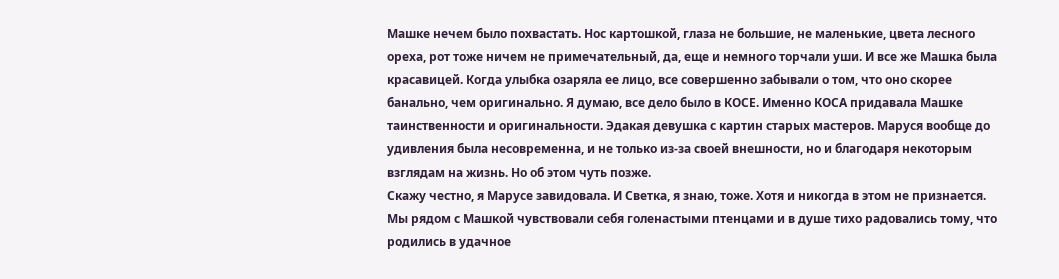Машке нечем было похвастать. Нос картошкой, глаза не большие, не маленькие, цвета лесного ореха, рот тоже ничем не примечательный, да, еще и немного торчали уши. И все же Машка была красавицей. Когда улыбка озаряла ее лицо, все совершенно забывали о том, что оно скорее банально, чем оригинально. Я думаю, все дело было в КОСЕ. Именно КОСА придавала Машке таинственности и оригинальности. Эдакая девушка с картин старых мастеров. Маруся вообще до удивления была несовременна, и не только из-за своей внешности, но и благодаря некоторым взглядам на жизнь. Но об этом чуть позже.
Скажу честно, я Марусе завидовала. И Светка, я знаю, тоже. Хотя и никогда в этом не признается. Мы рядом с Машкой чувствовали себя голенастыми птенцами и в душе тихо радовались тому, что родились в удачное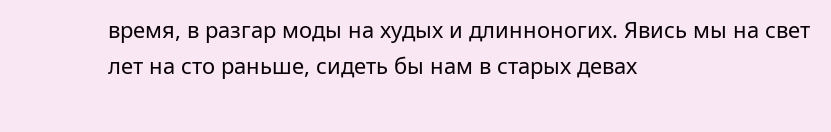время, в разгар моды на худых и длинноногих. Явись мы на свет лет на сто раньше, сидеть бы нам в старых девах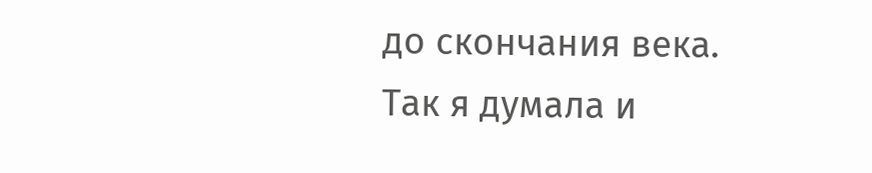до скончания века.
Так я думала и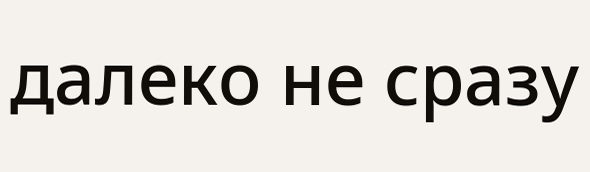далеко не сразу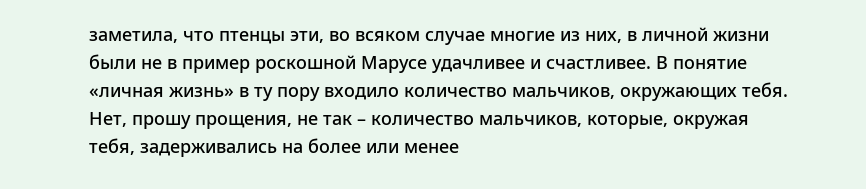заметила, что птенцы эти, во всяком случае многие из них, в личной жизни были не в пример роскошной Марусе удачливее и счастливее. В понятие «личная жизнь» в ту пору входило количество мальчиков, окружающих тебя. Нет, прошу прощения, не так – количество мальчиков, которые, окружая тебя, задерживались на более или менее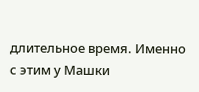длительное время. Именно с этим у Машки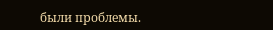были проблемы.